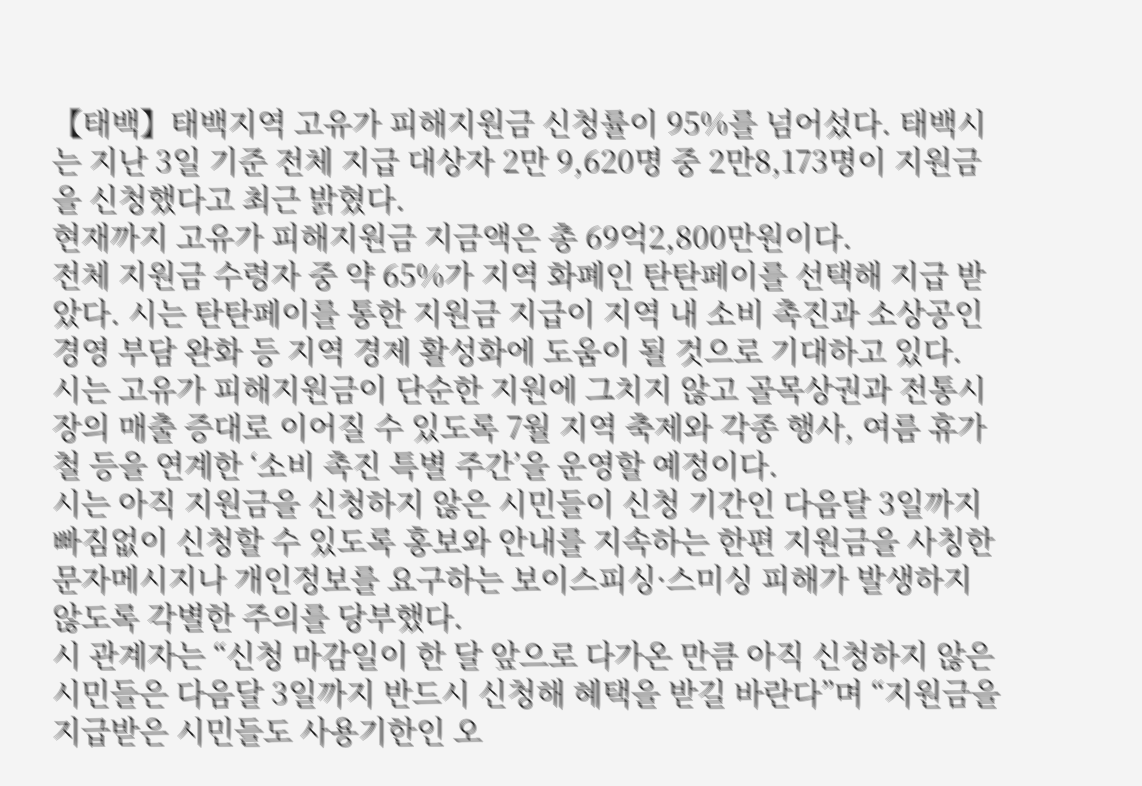【태백】태백지역 고유가 피해지원금 신청률이 95%를 넘어섰다. 태백시는 지난 3일 기준 전체 지급 대상자 2만 9,620명 중 2만8,173명이 지원금을 신청했다고 최근 밝혔다.
현재까지 고유가 피해지원금 지금액은 총 69억2,800만원이다.
전체 지원금 수령자 중 약 65%가 지역 화폐인 탄탄페이를 선택해 지급 받았다. 시는 탄탄페이를 통한 지원금 지급이 지역 내 소비 촉진과 소상공인 경영 부담 완화 등 지역 경제 활성화에 도움이 될 것으로 기대하고 있다.
시는 고유가 피해지원금이 단순한 지원에 그치지 않고 골목상권과 전통시장의 매출 증대로 이어질 수 있도록 7월 지역 축제와 각종 행사, 여름 휴가철 등을 연계한 ‘소비 촉진 특별 주간’을 운영할 예정이다.
시는 아직 지원금을 신청하지 않은 시민들이 신청 기간인 다음달 3일까지 빠짐없이 신청할 수 있도록 홍보와 안내를 지속하는 한편 지원금을 사칭한 문자메시지나 개인정보를 요구하는 보이스피싱·스미싱 피해가 발생하지 않도록 각별한 주의를 당부했다.
시 관계자는 “신청 마감일이 한 달 앞으로 다가온 만큼 아직 신청하지 않은 시민들은 다음달 3일까지 반드시 신청해 혜택을 받길 바란다”며 “지원금을 지급받은 시민들도 사용기한인 오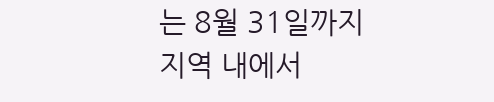는 8월 31일까지 지역 내에서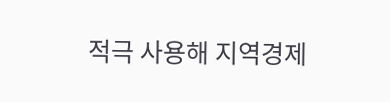적극 사용해 지역경제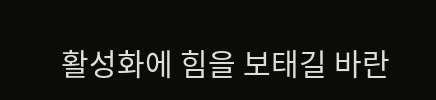활성화에 힘을 보태길 바란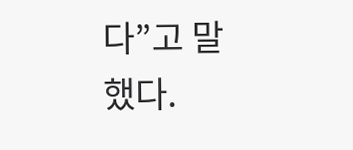다”고 말했다.